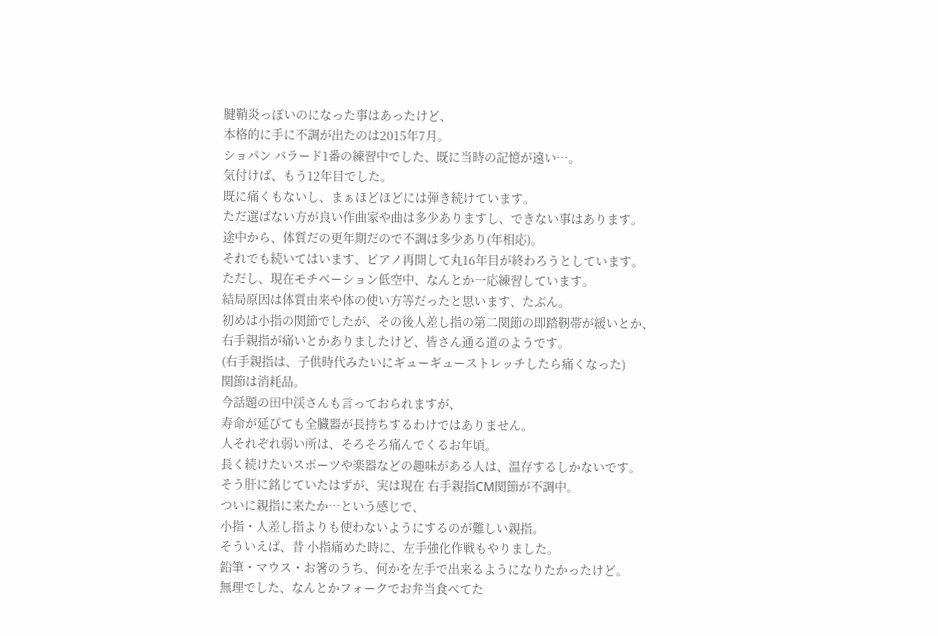腱鞘炎っぽいのになった事はあったけど、
本格的に手に不調が出たのは2015年7月。
ショパン バラード1番の練習中でした、既に当時の記憶が遠い…。
気付けば、もう12年目でした。
既に痛くもないし、まぁほどほどには弾き続けています。
ただ選ばない方が良い作曲家や曲は多少ありますし、できない事はあります。
途中から、体質だの更年期だので不調は多少あり(年相応)。
それでも続いてはいます、ピアノ再開して丸16年目が終わろうとしています。
ただし、現在モチベーション低空中、なんとか一応練習しています。
結局原因は体質由来や体の使い方等だったと思います、たぶん。
初めは小指の関節でしたが、その後人差し指の第二関節の即踏靭帯が緩いとか、
右手親指が痛いとかありましたけど、皆さん通る道のようです。
(右手親指は、子供時代みたいにギューギューストレッチしたら痛くなった)
関節は消耗品。
今話題の田中渓さんも言っておられますが、
寿命が延びても全臓器が長持ちするわけではありません。
人それぞれ弱い所は、そろそろ痛んでくるお年頃。
長く続けたいスポーツや楽器などの趣味がある人は、温存するしかないです。
そう肝に銘じていたはずが、実は現在 右手親指CM関節が不調中。
ついに親指に来たか…という感じで、
小指・人差し指よりも使わないようにするのが難しい親指。
そういえば、昔 小指痛めた時に、左手強化作戦もやりました。
鉛筆・マウス・お箸のうち、何かを左手で出来るようになりたかったけど。
無理でした、なんとかフォークでお弁当食べてた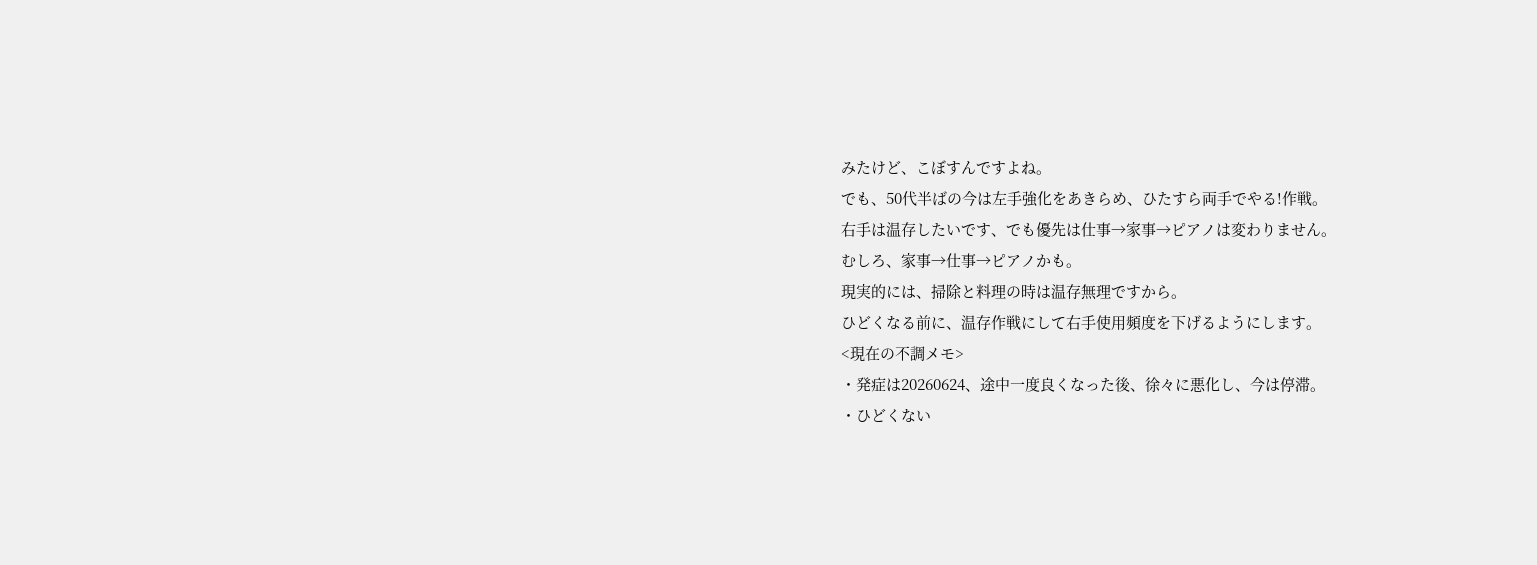みたけど、こぼすんですよね。
でも、50代半ばの今は左手強化をあきらめ、ひたすら両手でやる!作戦。
右手は温存したいです、でも優先は仕事→家事→ピアノは変わりません。
むしろ、家事→仕事→ピアノかも。
現実的には、掃除と料理の時は温存無理ですから。
ひどくなる前に、温存作戦にして右手使用頻度を下げるようにします。
<現在の不調メモ>
・発症は20260624、途中一度良くなった後、徐々に悪化し、今は停滞。
・ひどくない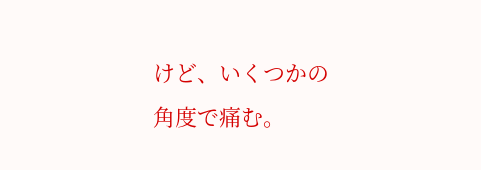けど、いくつかの角度で痛む。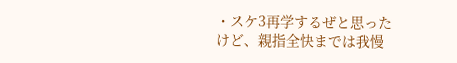・スケ3再学するぜと思ったけど、親指全快までは我慢